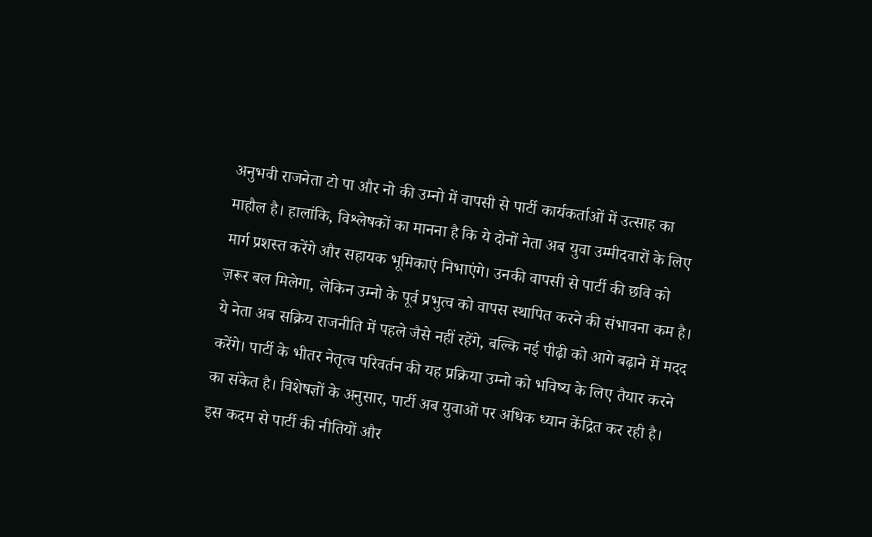अनुभवी राजनेता टो पा और नो की उम्नो में वापसी से पार्टी कार्यकर्ताओं में उत्साह का माहौल है। हालांकि, विश्लेषकों का मानना है कि ये दोनों नेता अब युवा उम्मीदवारों के लिए मार्ग प्रशस्त करेंगे और सहायक भूमिकाएं निभाएंगे। उनकी वापसी से पार्टी की छवि को ज़रूर बल मिलेगा, लेकिन उम्नो के पूर्व प्रभुत्व को वापस स्थापित करने की संभावना कम है। ये नेता अब सक्रिय राजनीति में पहले जैसे नहीं रहेंगे, बल्कि नई पीढ़ी को आगे बढ़ाने में मदद करेंगे। पार्टी के भीतर नेतृत्व परिवर्तन की यह प्रक्रिया उम्नो को भविष्य के लिए तैयार करने का संकेत है। विशेषज्ञों के अनुसार, पार्टी अब युवाओं पर अधिक ध्यान केंद्रित कर रही है। इस कदम से पार्टी की नीतियों और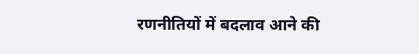रणनीतियों में बदलाव आने की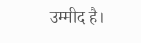उम्मीद है।